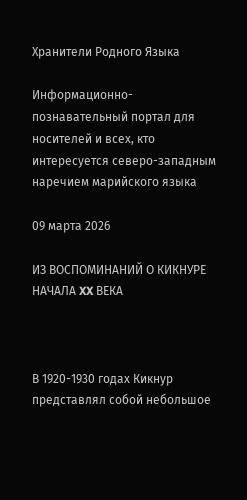Хранители Родного Языка

Информационно-познавательный портал для носителей и всех, кто интересуется северо-западным наречием марийского языка

09 марта 2026

ИЗ ВОСПОМИНАНИЙ О КИКНУРЕ НАЧАЛА XX ВЕКА



В 1920-1930 годах Кикнур представлял собой небольшое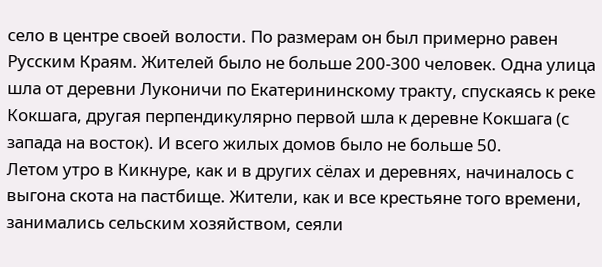село в центре своей волости. По размерам он был примерно равен Русским Краям. Жителей было не больше 200-300 человек. Одна улица шла от деревни Луконичи по Екатерининскому тракту, спускаясь к реке Кокшага, другая перпендикулярно первой шла к деревне Кокшага (с запада на восток). И всего жилых домов было не больше 50.
Летом утро в Кикнуре, как и в других сёлах и деревнях, начиналось с выгона скота на пастбище. Жители, как и все крестьяне того времени, занимались сельским хозяйством, сеяли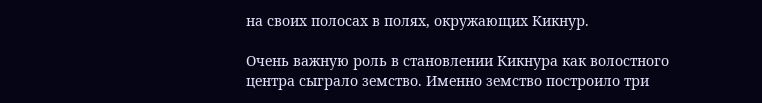на своих полосах в полях, окружающих Кикнур.

Очень важную роль в становлении Кикнура как волостного центра сыграло земство. Именно земство построило три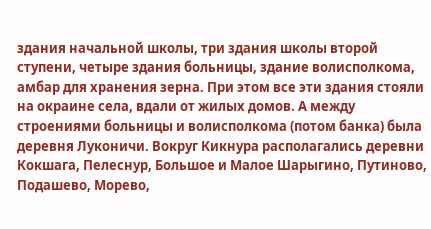здания начальной школы, три здания школы второй ступени, четыре здания больницы, здание волисполкома, амбар для хранения зерна. При этом все эти здания стояли на окраине села, вдали от жилых домов. А между строениями больницы и волисполкома (потом банка) была деревня Луконичи. Вокруг Кикнура располагались деревни Кокшага, Пелеснур, Большое и Малое Шарыгино, Путиново, Подашево, Морево,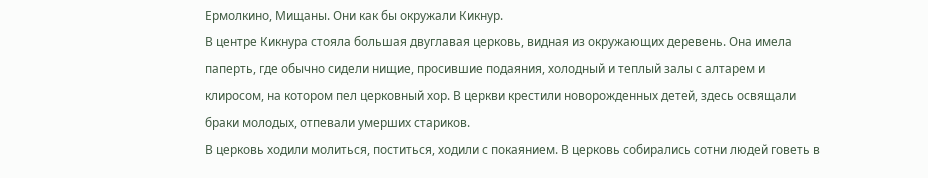Ермолкино, Мищаны. Они как бы окружали Кикнур.
В центре Кикнура стояла большая двуглавая церковь, видная из окружающих деревень. Она имела паперть, где обычно сидели нищие, просившие подаяния, холодный и теплый залы с алтарем и клиросом, на котором пел церковный хор. В церкви крестили новорожденных детей, здесь освящали браки молодых, отпевали умерших стариков.
В церковь ходили молиться, поститься, ходили с покаянием. В церковь собирались сотни людей говеть в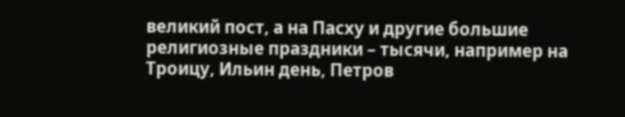великий пост, а на Пасху и другие большие религиозные праздники – тысячи, например на Троицу, Ильин день, Петров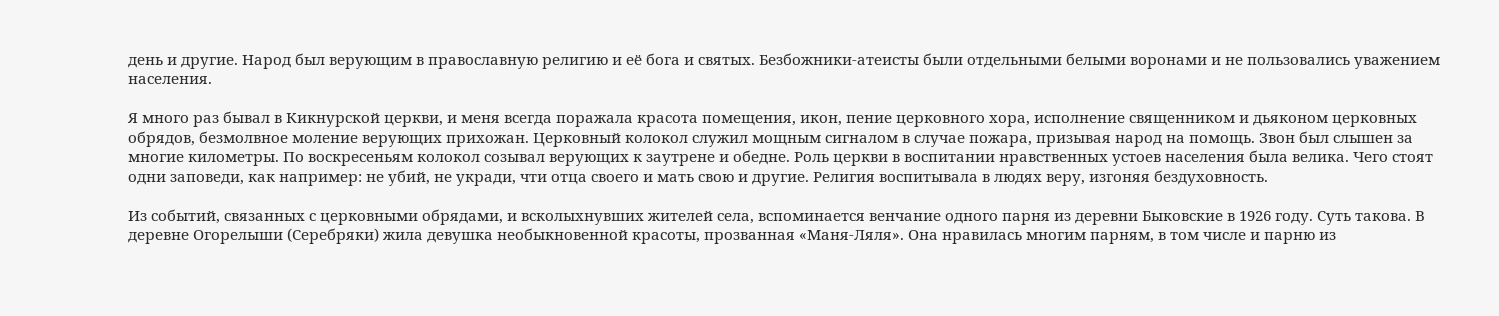день и другие. Народ был верующим в православную религию и её бога и святых. Безбожники-атеисты были отдельными белыми воронами и не пользовались уважением населения.

Я много раз бывал в Кикнурской церкви, и меня всегда поражала красота помещения, икон, пение церковного хора, исполнение священником и дьяконом церковных обрядов, безмолвное моление верующих прихожан. Церковный колокол служил мощным сигналом в случае пожара, призывая народ на помощь. Звон был слышен за многие километры. По воскресеньям колокол созывал верующих к заутрене и обедне. Роль церкви в воспитании нравственных устоев населения была велика. Чего стоят одни заповеди, как например: не убий, не укради, чти отца своего и мать свою и другие. Религия воспитывала в людях веру, изгоняя бездуховность.

Из событий, связанных с церковными обрядами, и всколыхнувших жителей села, вспоминается венчание одного парня из деревни Быковские в 1926 году. Суть такова. В деревне Огорелыши (Серебряки) жила девушка необыкновенной красоты, прозванная «Маня-Ляля». Она нравилась многим парням, в том числе и парню из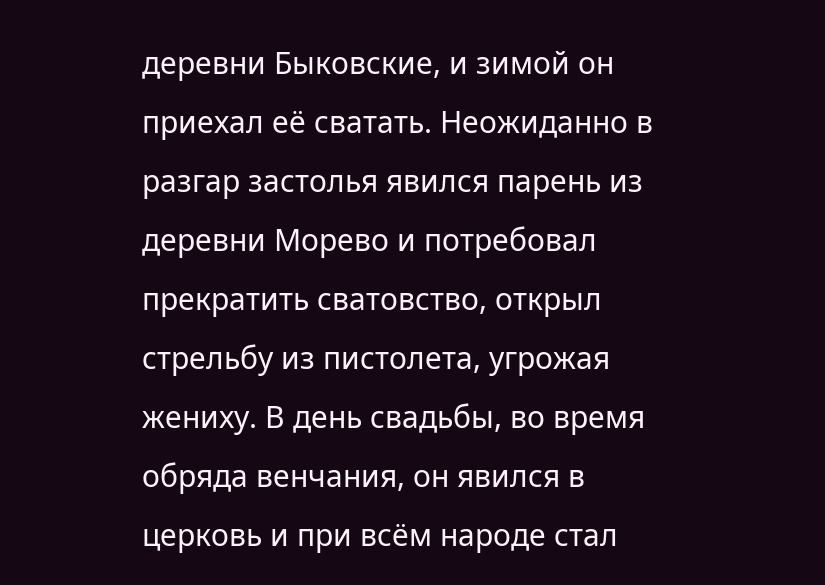деревни Быковские, и зимой он приехал её сватать. Неожиданно в разгар застолья явился парень из деревни Морево и потребовал прекратить сватовство, открыл стрельбу из пистолета, угрожая жениху. В день свадьбы, во время обряда венчания, он явился в церковь и при всём народе стал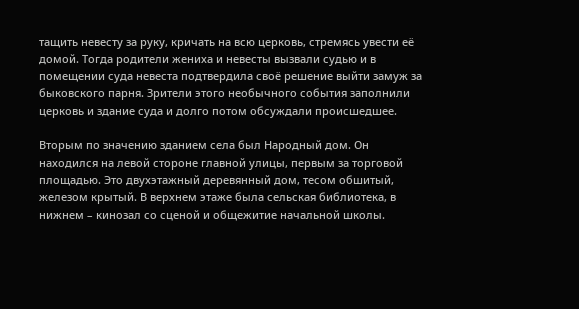тащить невесту за руку, кричать на всю церковь, стремясь увести её домой. Тогда родители жениха и невесты вызвали судью и в помещении суда невеста подтвердила своё решение выйти замуж за быковского парня. Зрители этого необычного события заполнили церковь и здание суда и долго потом обсуждали происшедшее.

Вторым по значению зданием села был Народный дом. Он находился на левой стороне главной улицы, первым за торговой площадью. Это двухэтажный деревянный дом, тесом обшитый, железом крытый. В верхнем этаже была сельская библиотека, в нижнем – кинозал со сценой и общежитие начальной школы.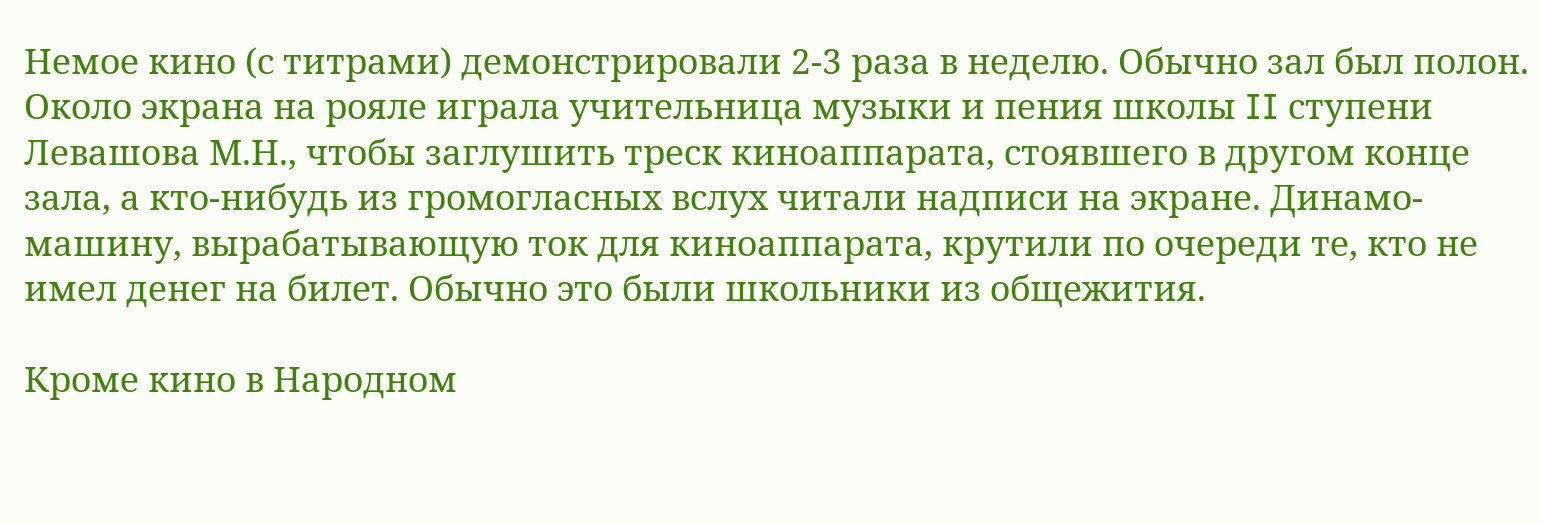Немое кино (с титрами) демонстрировали 2-3 раза в неделю. Обычно зал был полон. Около экрана на рояле играла учительница музыки и пения школы II ступени Левашова М.Н., чтобы заглушить треск киноаппарата, стоявшего в другом конце зала, а кто-нибудь из громогласных вслух читали надписи на экране. Динамо-машину, вырабатывающую ток для киноаппарата, крутили по очереди те, кто не имел денег на билет. Обычно это были школьники из общежития.

Кроме кино в Народном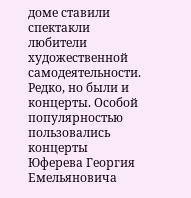доме ставили спектакли любители художественной самодеятельности. Редко, но были и концерты. Особой популярностью пользовались концерты Юферева Георгия Емельяновича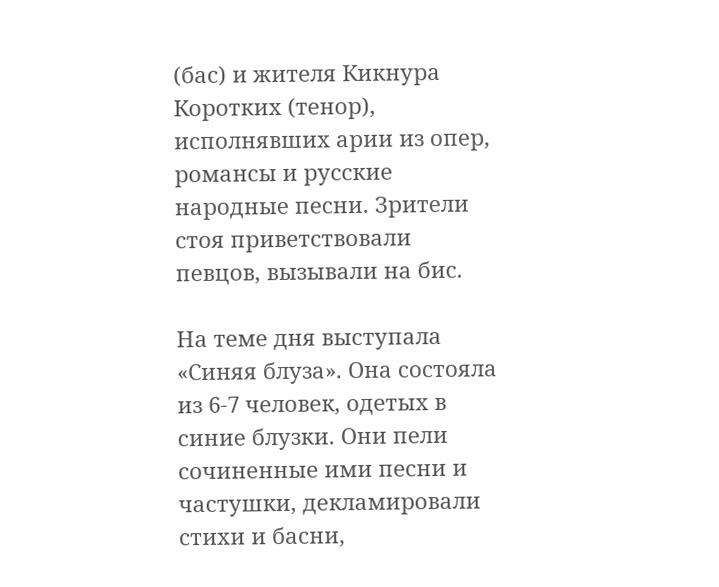(бас) и жителя Кикнура Коротких (тенор), исполнявших арии из опер, романсы и русские народные песни. Зрители стоя приветствовали певцов, вызывали на бис.

На теме дня выступала «Синяя блуза». Она состояла из 6-7 человек, одетых в синие блузки. Они пели сочиненные ими песни и частушки, декламировали стихи и басни,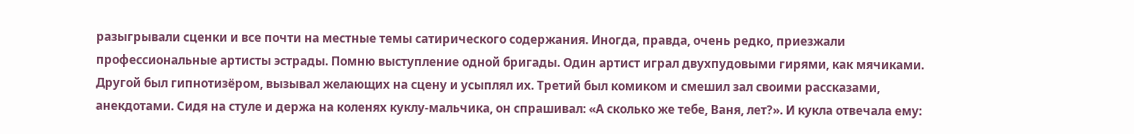разыгрывали сценки и все почти на местные темы сатирического содержания. Иногда, правда, очень редко, приезжали профессиональные артисты эстрады. Помню выступление одной бригады. Один артист играл двухпудовыми гирями, как мячиками. Другой был гипнотизёром, вызывал желающих на сцену и усыплял их. Третий был комиком и смешил зал своими рассказами, анекдотами. Сидя на стуле и держа на коленях куклу-мальчика, он спрашивал: «А сколько же тебе, Ваня, лет?». И кукла отвечала ему: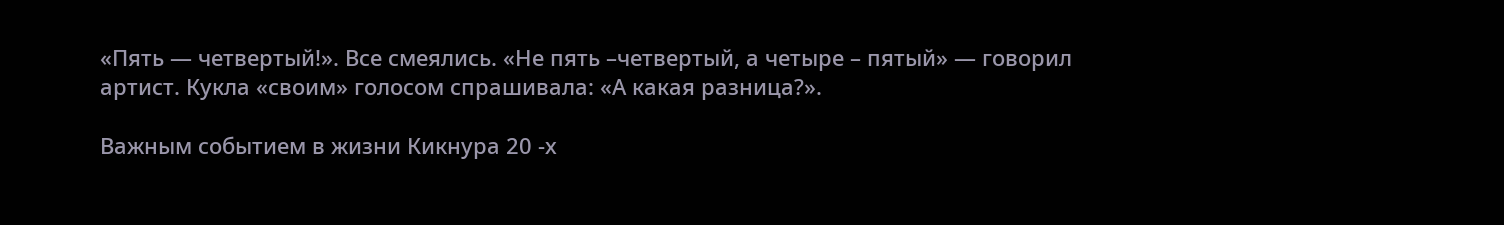«Пять — четвертый!». Все смеялись. «Не пять –четвертый, а четыре – пятый» — говорил артист. Кукла «своим» голосом спрашивала: «А какая разница?».

Важным событием в жизни Кикнура 20 -х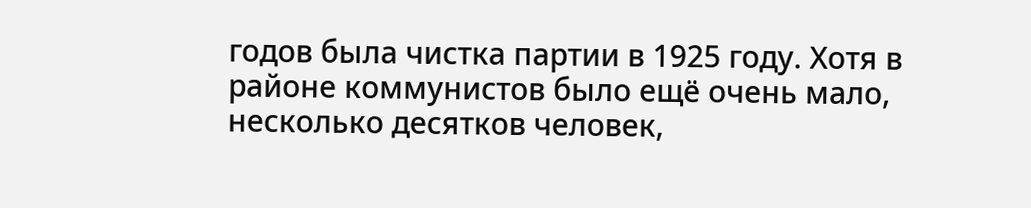годов была чистка партии в 1925 году. Хотя в районе коммунистов было ещё очень мало, несколько десятков человек,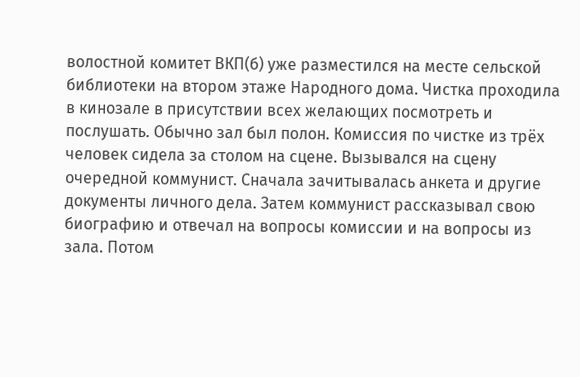волостной комитет ВКП(б) уже разместился на месте сельской библиотеки на втором этаже Народного дома. Чистка проходила в кинозале в присутствии всех желающих посмотреть и послушать. Обычно зал был полон. Комиссия по чистке из трёх человек сидела за столом на сцене. Вызывался на сцену очередной коммунист. Сначала зачитывалась анкета и другие документы личного дела. Затем коммунист рассказывал свою биографию и отвечал на вопросы комиссии и на вопросы из зала. Потом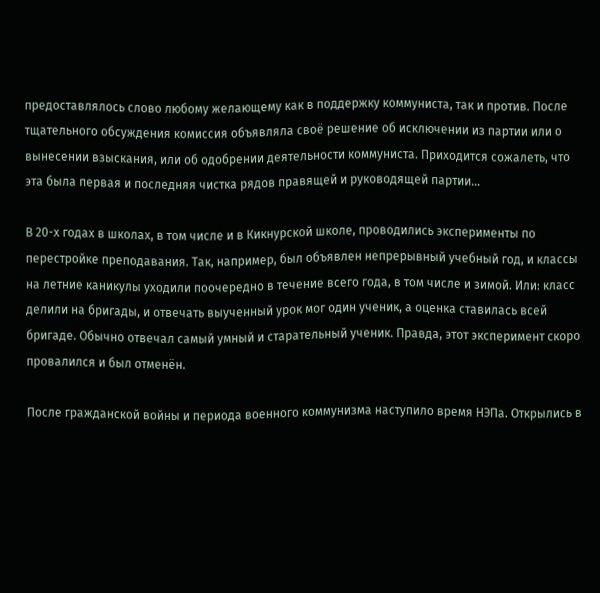предоставлялось слово любому желающему как в поддержку коммуниста, так и против. После тщательного обсуждения комиссия объявляла своё решение об исключении из партии или о вынесении взыскания, или об одобрении деятельности коммуниста. Приходится сожалеть, что эта была первая и последняя чистка рядов правящей и руководящей партии…

В 20-х годах в школах, в том числе и в Кикнурской школе, проводились эксперименты по перестройке преподавания. Так, например, был объявлен непрерывный учебный год, и классы на летние каникулы уходили поочередно в течение всего года, в том числе и зимой. Или: класс делили на бригады, и отвечать выученный урок мог один ученик, а оценка ставилась всей бригаде. Обычно отвечал самый умный и старательный ученик. Правда, этот эксперимент скоро провалился и был отменён.

После гражданской войны и периода военного коммунизма наступило время НЭПа. Открылись в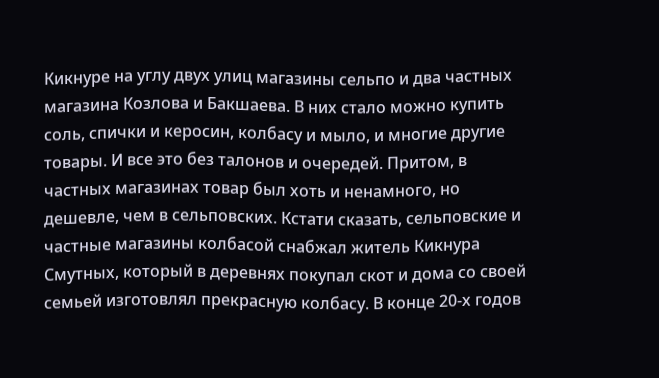Кикнуре на углу двух улиц магазины сельпо и два частных магазина Козлова и Бакшаева. В них стало можно купить соль, спички и керосин, колбасу и мыло, и многие другие товары. И все это без талонов и очередей. Притом, в частных магазинах товар был хоть и ненамного, но дешевле, чем в сельповских. Кстати сказать, сельповские и частные магазины колбасой снабжал житель Кикнура Смутных, который в деревнях покупал скот и дома со своей семьей изготовлял прекрасную колбасу. В конце 20-х годов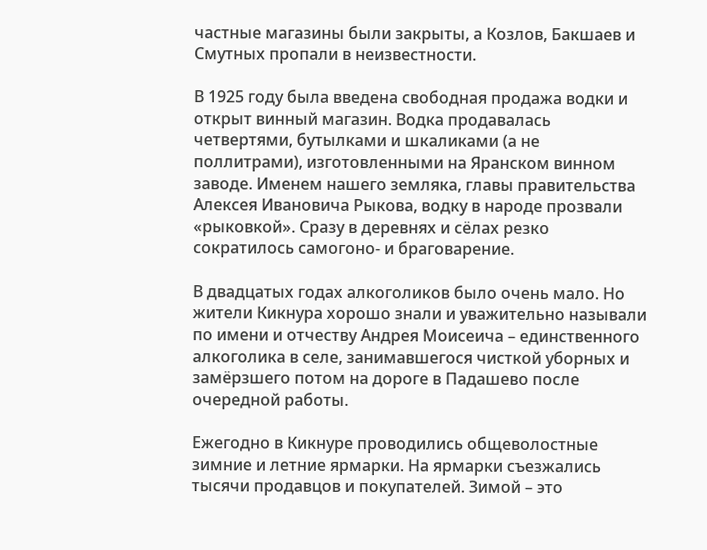частные магазины были закрыты, а Козлов, Бакшаев и Смутных пропали в неизвестности.

В 1925 году была введена свободная продажа водки и открыт винный магазин. Водка продавалась четвертями, бутылками и шкаликами (а не поллитрами), изготовленными на Яранском винном заводе. Именем нашего земляка, главы правительства Алексея Ивановича Рыкова, водку в народе прозвали «рыковкой». Сразу в деревнях и сёлах резко сократилось самогоно- и браговарение.

В двадцатых годах алкоголиков было очень мало. Но жители Кикнура хорошо знали и уважительно называли по имени и отчеству Андрея Моисеича – единственного алкоголика в селе, занимавшегося чисткой уборных и замёрзшего потом на дороге в Падашево после очередной работы.

Ежегодно в Кикнуре проводились общеволостные зимние и летние ярмарки. На ярмарки съезжались тысячи продавцов и покупателей. Зимой – это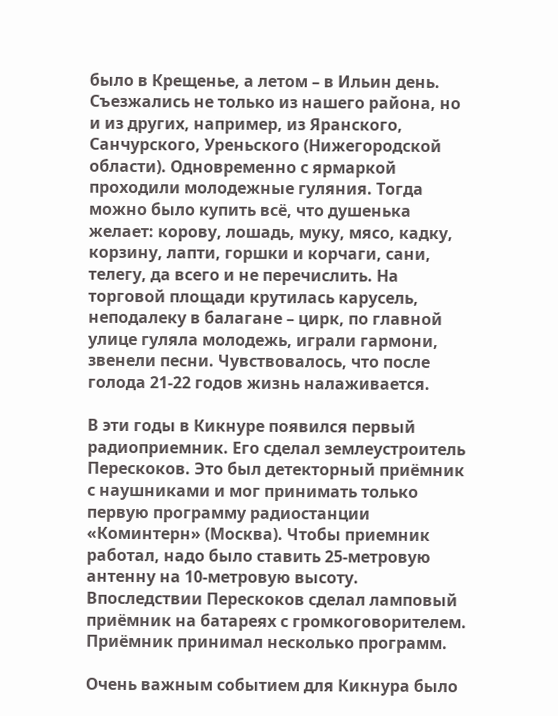было в Крещенье, а летом – в Ильин день. Съезжались не только из нашего района, но и из других, например, из Яранского, Санчурского, Уреньского (Нижегородской области). Одновременно с ярмаркой проходили молодежные гуляния. Тогда можно было купить всё, что душенька желает: корову, лошадь, муку, мясо, кадку, корзину, лапти, горшки и корчаги, сани, телегу, да всего и не перечислить. На торговой площади крутилась карусель, неподалеку в балагане – цирк, по главной улице гуляла молодежь, играли гармони, звенели песни. Чувствовалось, что после голода 21-22 годов жизнь налаживается.

В эти годы в Кикнуре появился первый радиоприемник. Его сделал землеустроитель Перескоков. Это был детекторный приёмник с наушниками и мог принимать только первую программу радиостанции «Коминтерн» (Москва). Чтобы приемник работал, надо было ставить 25-метровую антенну на 10-метровую высоту. Впоследствии Перескоков сделал ламповый приёмник на батареях с громкоговорителем. Приёмник принимал несколько программ.

Очень важным событием для Кикнура было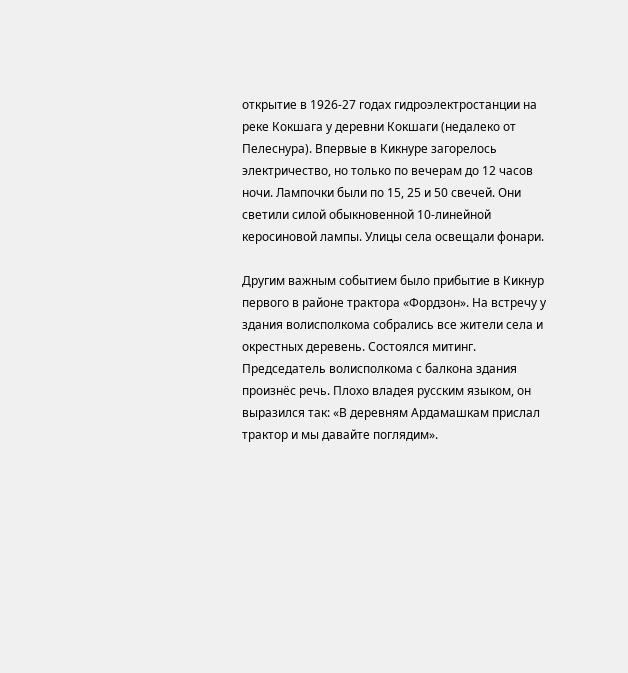открытие в 1926-27 годах гидроэлектростанции на реке Кокшага у деревни Кокшаги (недалеко от Пелеснура). Впервые в Кикнуре загорелось электричество, но только по вечерам до 12 часов ночи. Лампочки были по 15, 25 и 50 свечей. Они светили силой обыкновенной 10-линейной керосиновой лампы. Улицы села освещали фонари.

Другим важным событием было прибытие в Кикнур первого в районе трактора «Фордзон». На встречу у здания волисполкома собрались все жители села и окрестных деревень. Состоялся митинг. Председатель волисполкома с балкона здания произнёс речь. Плохо владея русским языком, он выразился так: «В деревням Ардамашкам прислал трактор и мы давайте поглядим».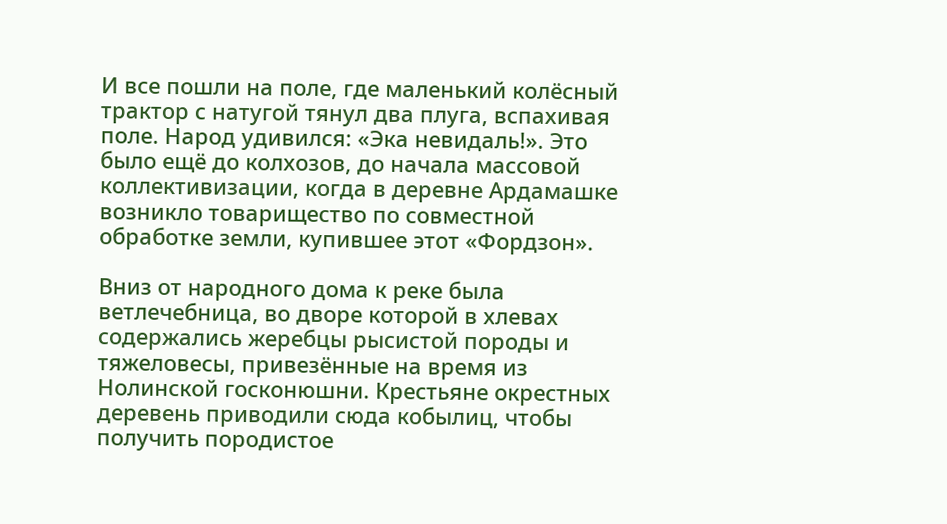И все пошли на поле, где маленький колёсный трактор с натугой тянул два плуга, вспахивая поле. Народ удивился: «Эка невидаль!». Это было ещё до колхозов, до начала массовой коллективизации, когда в деревне Ардамашке возникло товарищество по совместной обработке земли, купившее этот «Фордзон».

Вниз от народного дома к реке была ветлечебница, во дворе которой в хлевах содержались жеребцы рысистой породы и тяжеловесы, привезённые на время из Нолинской госконюшни. Крестьяне окрестных деревень приводили сюда кобылиц, чтобы получить породистое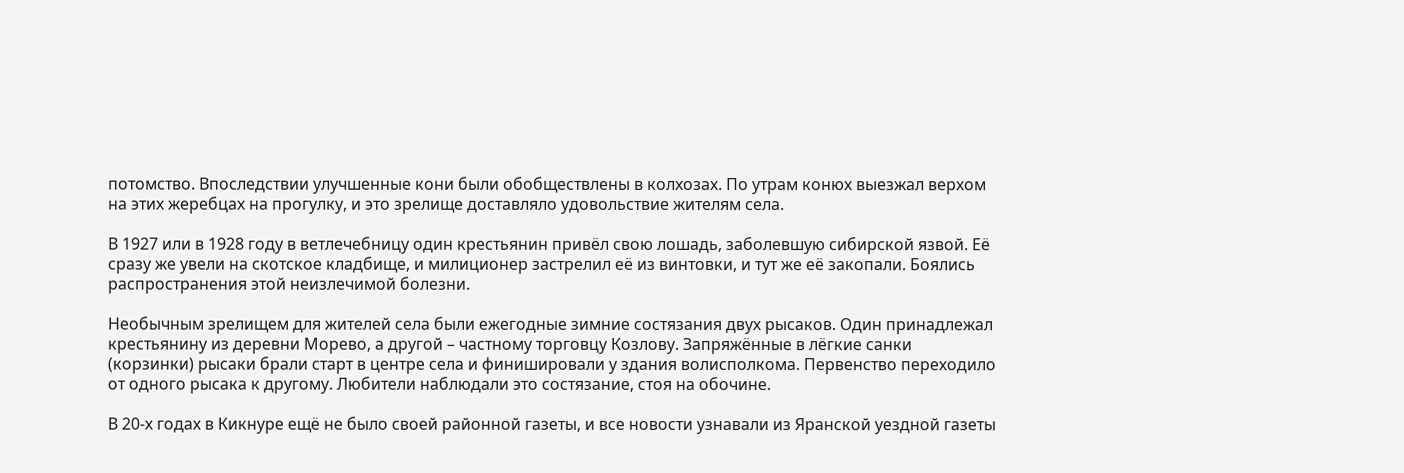потомство. Впоследствии улучшенные кони были обобществлены в колхозах. По утрам конюх выезжал верхом на этих жеребцах на прогулку, и это зрелище доставляло удовольствие жителям села.

В 1927 или в 1928 году в ветлечебницу один крестьянин привёл свою лошадь, заболевшую сибирской язвой. Её сразу же увели на скотское кладбище, и милиционер застрелил её из винтовки, и тут же её закопали. Боялись распространения этой неизлечимой болезни.

Необычным зрелищем для жителей села были ежегодные зимние состязания двух рысаков. Один принадлежал крестьянину из деревни Морево, а другой – частному торговцу Козлову. Запряжённые в лёгкие санки (корзинки) рысаки брали старт в центре села и финишировали у здания волисполкома. Первенство переходило от одного рысака к другому. Любители наблюдали это состязание, стоя на обочине.

В 20-х годах в Кикнуре ещё не было своей районной газеты, и все новости узнавали из Яранской уездной газеты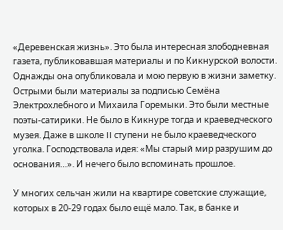«Деревенская жизнь». Это была интересная злободневная газета, публиковавшая материалы и по Кикнурской волости. Однажды она опубликовала и мою первую в жизни заметку. Острыми были материалы за подписью Семёна Электрохлебного и Михаила Горемыки. Это были местные поэты-сатирики. Не было в Кикнуре тогда и краеведческого музея. Даже в школе II ступени не было краеведческого уголка. Господствовала идея: «Мы старый мир разрушим до основания…». И нечего было вспоминать прошлое.

У многих сельчан жили на квартире советские служащие, которых в 20-29 годах было ещё мало. Так, в банке и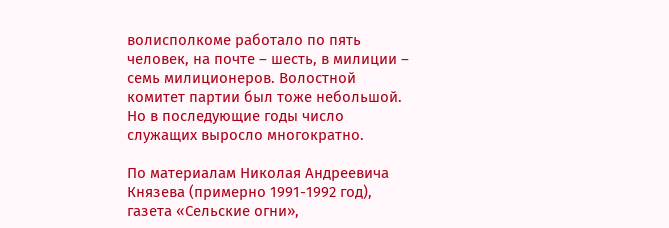волисполкоме работало по пять человек, на почте – шесть, в милиции – семь милиционеров. Волостной комитет партии был тоже небольшой. Но в последующие годы число служащих выросло многократно.

По материалам Николая Андреевича Князева (примерно 1991-1992 год), газета «Сельские огни»,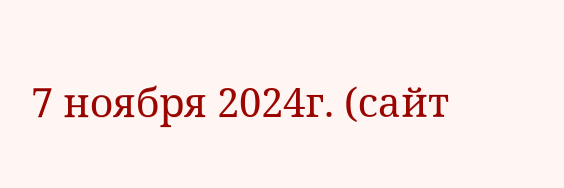7 ноября 2024г. (сайт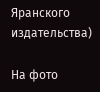Яранского издательства)

На фото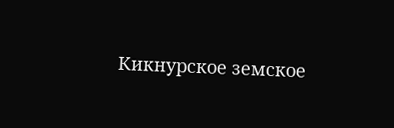Кикнурское земское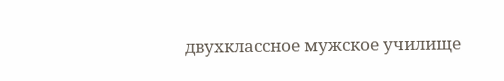двухклассное мужское училище